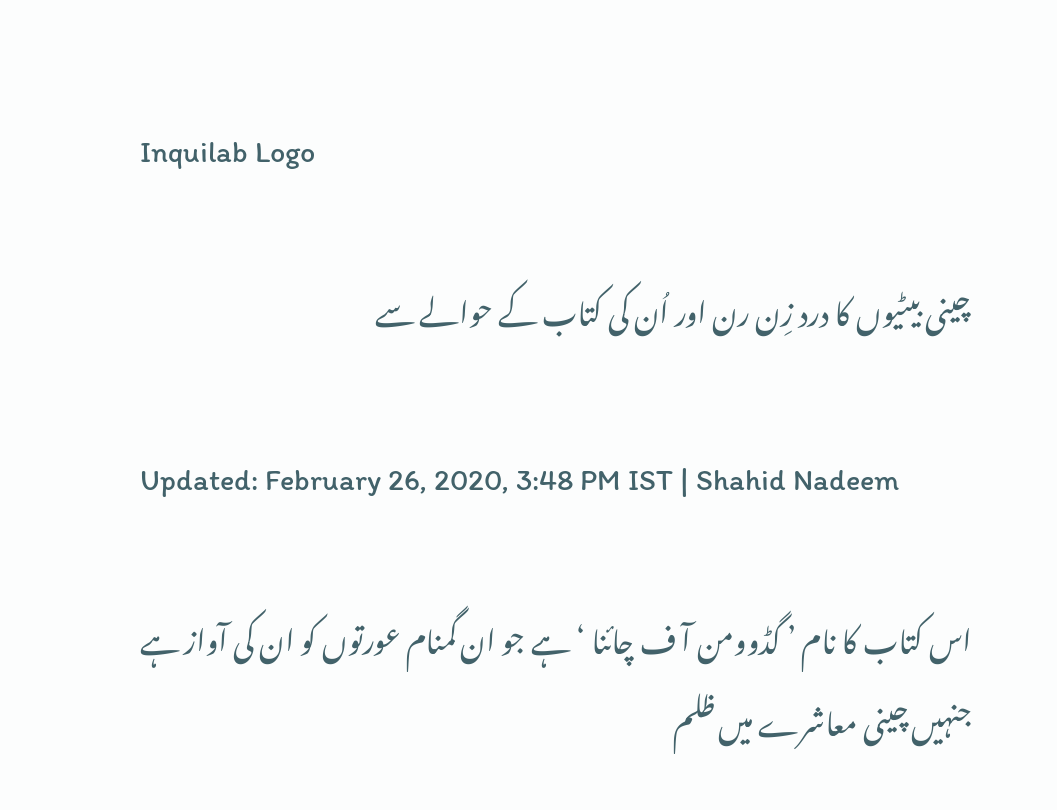Inquilab Logo

چینی بیٹیوں کا درد زِن رن اور اُن کی کتاب کے حوالے سے

Updated: February 26, 2020, 3:48 PM IST | Shahid Nadeem

اس کتاب کا نام ’ گڈوومن آ ف چائنا ‘ ہے جو ان گمنام عورتوں کو ان کی آواز ہے جنہیں چینی معاشرے میں ظلم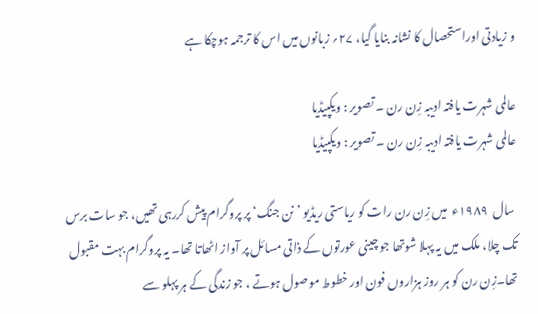و زیادتی اوراستحصال کا نشانہ بنایا گیا، ۲۷؍ زبانوں میں اس کا ترجمہ ہوچکا ہے

عالمی شہرت یافتہ ادیبہ زِن رن ۔ تصویر : ویکپیڈیا
عالمی شہرت یافتہ ادیبہ زِن رن ۔ تصویر : ویکپیڈیا

 سال  ۱۹۸۹ء  میں زِن رن رات کو ریاستی ریڈیو ’ نن جنگ‘ پر پروگرام پیش کررہی تھیں، جو سات برس تک چلا، ملک میں یہ پہلا شوتھا جو چینی عورتوں کے ذاتی مسائل پر آواز اٹھاتا تھا۔ یہ پروگرام بہت مقبول تھا۔زِن رن کو ہر روز ہزاروں فون اور خطوط موصول ہوتے ، جو زندگی کے ہر پہلو سے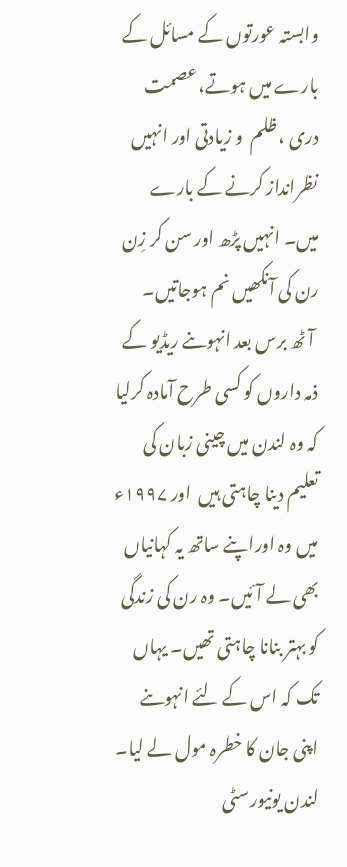وابستہ عورتوں کے مسائل کے بارے میں ہوتے، عصمت دری ، ظلم  و زیادتی اور انہیں نظرانداز کرنے کے بارے میں۔ انہیں پڑھ اور سن کر زِن رن کی آنکھیں نم ہوجاتیں۔
 آٹھ برس بعد انہوںنے ریڈیو کے ذمہ داروں کو کسی طرح آمادہ کرلیا کہ وہ لندن میں چینی زبان کی تعلیم دینا چاہتی ہیں  اور ۱۹۹۷ء میں وہ اوراپنے ساتھ یہ کہانیاں بھی لے آئیں۔ وہ رن کی زندگی کو بہتر بنانا چاہتی تھیں۔ یہاں تک کہ اس کے لئے انہوںنے اپنی جان کا خطرہ مول لے لیا۔ لندن یونیورسٹی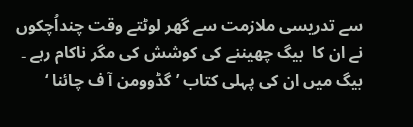سے تدریسی ملازمت سے گھر لوٹتے وقت چنداُچکوں نے ان کا  بیگ چھیننے کی کوشش کی مگر ناکام رہے ۔ بیگ میں ان کی پہلی کتاب ’ گڈوومن آ ف چائنا ‘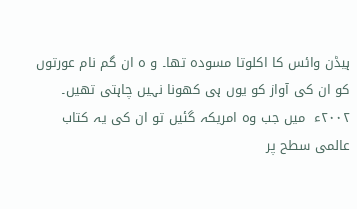ہیڈن وائس کا اکلوتا مسودہ تھا۔ و ہ ان گم نام عورتوں کو ان کی آواز کو یوں ہی کھونا نہیں چاہتی تھیں۔ ۲۰۰۲ء  میں جب وہ امریکہ گئیں تو ان کی یہ کتاب عالمی سطح پر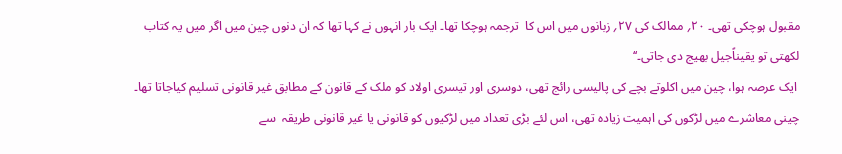مقبول ہوچکی تھی۔ ۲۰؍ ممالک کی ۲۷؍ زبانوں میں اس کا  ترجمہ ہوچکا تھا۔ ایک بار انہوں نے کہا تھا کہ ان دنوں چین میں اگر میں یہ کتاب لکھتی تو یقیناًجیل بھیج دی جاتی۔‘‘
 ایک عرصہ ہوا، چین میں اکلوتے بچے کی پالیسی رائج تھی، دوسری اور تیسری اولاد کو ملک کے قانون کے مطابق غیر قانونی تسلیم کیاجاتا تھا۔ چینی معاشرے میں لڑکوں کی اہمیت زیادہ تھی، اس لئے بڑی تعداد میں لڑکیوں کو قانونی یا غیر قانونی طریقہ  سے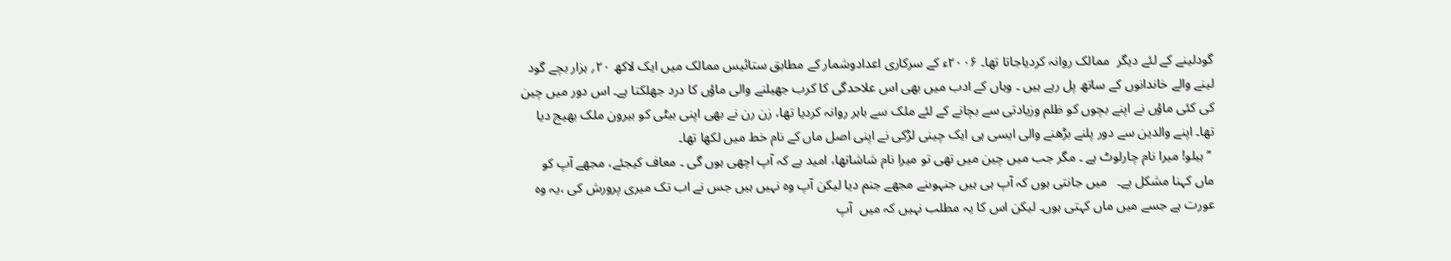گودلینے کے لئے دیگر  ممالک روانہ کردیاجاتا تھا۔ ۲۰۰۶ء کے سرکاری اعدادوشمار کے مطابق ستائیس ممالک میں ایک لاکھ ۲۰؍ ہزار بچے گود لینے والے خاندانوں کے ساتھ پل رہے ہیں ۔ وہاں کے ادب میں بھی اس علاحدگی کا کرب جھیلنے والی ماؤں کا درد جھلکتا ہے۔ اس دور میں چین کی کئی ماؤں نے اپنے بچوں کو ظلم وزیادتی سے بچانے کے لئے ملک سے باہر روانہ کردیا تھا، زن رن نے بھی اپنی بیٹی کو بیرون ملک بھیج دیا تھا۔ اپنے والدین سے دور پلنے بڑھنے والی ایسی ہی ایک چینی لڑکی نے اپنی اصل ماں کے نام خط میں لکھا تھا۔
 ’’ہیلو! میرا نام چارلوٹ ہے ۔ مگر جب میں چین میں تھی تو میرا نام شاشاتھا، امید ہے کہ آپ اچھی ہوں گی ۔ معاف کیجئے، مجھے آپ کو ماں کہنا مشکل ہے۔   میں جانتی ہوں کہ آپ ہی ہیں جنہوںنے مجھے جنم دیا لیکن آپ وہ نہیں ہیں جس نے اب تک میری پرورش کی ،یہ وہ عورت ہے جسے میں ماں کہتی ہوں۔ لیکن اس کا یہ مطلب نہیں کہ میں  آپ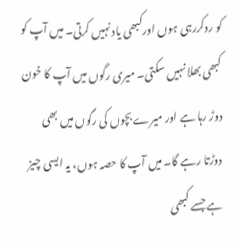کو ردکررہی ہوں اورکبھی یاد نہیں کرتی۔ میں آپ کو کبھی بھلا نہیں سکتی۔ میری رگوں میں آپ کا خون دوڑ رہا ہے اور میرے بچوں کی رگوں میں بھی دوڑتا رہے گا۔ میں آپ کا حصہ ہوں، یہ ایسی چیز ہے جسے کبھی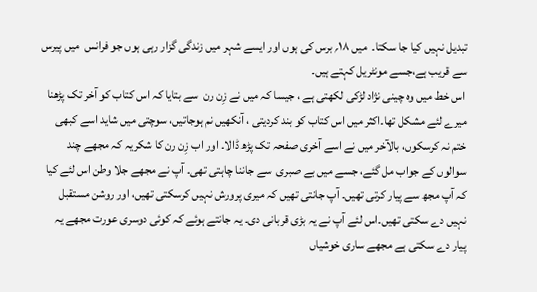تبدیل نہیں کیا جا سکتا۔  میں ۱۸؍ برس کی ہوں اور ایسے شہر میں زندگی گزار رہی ہوں جو فرانس  میں پیرس سے قریب ہے،جسے مونٹریل کہتے ہیں۔
 اس خط میں وہ چینی نژاد لڑکی لکھتی ہے ، جیسا کہ میں نے زِن رن  سے بتایا کہ اس کتاب کو آخر تک پڑھنا میرے لئے مشکل تھا۔اکثر میں اس کتاب کو بند کردیتی ، آنکھیں نم ہوجاتیں، سوچتی میں شاید اسے کبھی ختم نہ کرسکوں، بالآخر میں نے اسے آخری صفحہ تک پڑھ ڈالا۔ اور اب زِن رن کا شکریہ کہ مجھے چند سوالوں کے جواب مل گئے، جسے میں بے صبری  سے جاننا چاہتی تھی۔ آپ نے مجھے جلا وطن اس لئے کیا کہ آپ مجھ سے پیار کرتی تھیں۔ آپ جانتی تھیں کہ میری پرورش نہیں کرسکتی تھیں، اور روشن مستقبل نہیں دے سکتی تھیں۔اس لئے آپ نے یہ بڑی قربانی دی۔ یہ جانتے ہوئے کہ کوئی دوسری عورت مجھے یہ پیار دے سکتی ہے مجھے ساری خوشیاں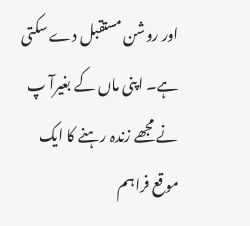اور روشن مستقبل دے سکتی ہے۔ اپنی ماں کے بغیرآ پ نے مجھے زندہ رہنے کا ایک موقع فراہم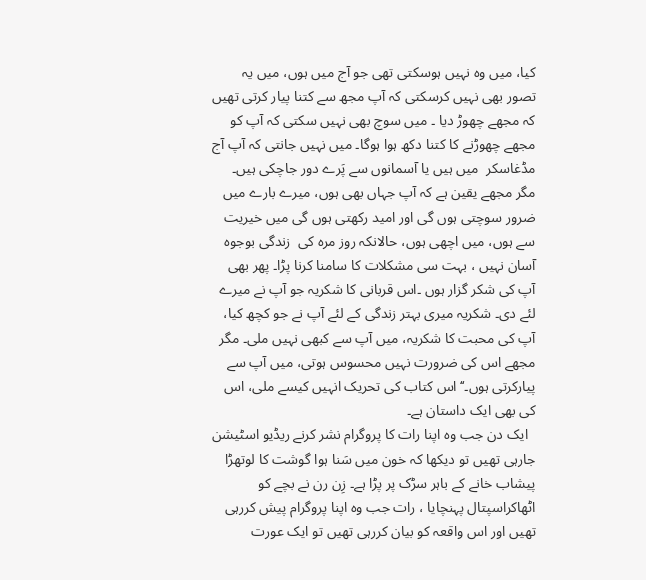کیا، میں وہ نہیں ہوسکتی تھی جو آج میں ہوں، میں یہ تصور بھی نہیں کرسکتی کہ آپ مجھ سے کتنا پیار کرتی تھیں کہ مجھے چھوڑ دیا ۔ میں سوچ بھی نہیں سکتی کہ آپ کو مجھے چھوڑنے کا کتنا دکھ ہوا ہوگا۔ میں نہیں جانتی کہ آپ آج مڈغاسکر  میں ہیں یا آسمانوں سے پَرے دور جاچکی ہیں۔ مگر مجھے یقین ہے کہ آپ جہاں بھی ہوں، میرے بارے میں ضرور سوچتی ہوں گی اور امید رکھتی ہوں گی میں خیریت سے ہوں، میں اچھی ہوں، حالانکہ روز مرہ کی  زندگی بوجوہ آسان نہیں ، بہت سی مشکلات کا سامنا کرنا پڑا۔ پھر بھی آپ کی شکر گزار ہوں ۔اس قربانی کا شکریہ جو آپ نے میرے لئے دی۔ شکریہ میری بہتر زندگی کے لئے آپ نے جو کچھ کیا، آپ کی محبت کا شکریہ، میں آپ سے کبھی نہیں ملی۔ مگر مجھے اس کی ضرورت نہیں محسوس ہوتی، میں آپ سے پیارکرتی ہوں۔‘‘ اس کتاب کی تحریک انہیں کیسے ملی، اس کی بھی ایک داستان ہے۔
  ایک دن جب وہ اپنا رات کا پروگرام نشر کرنے ریڈیو اسٹیشن جارہی تھیں تو دیکھا کہ خون میں سَنا ہوا گوشت کا لوتھڑا پیشاب خانے کے باہر سڑک پر پڑا ہے۔ زِن رن نے بچے کو اٹھاکراسپتال پہنچایا ، رات جب وہ اپنا پروگرام پیش کررہی تھیں اور اس واقعہ کو بیان کررہی تھیں تو ایک عورت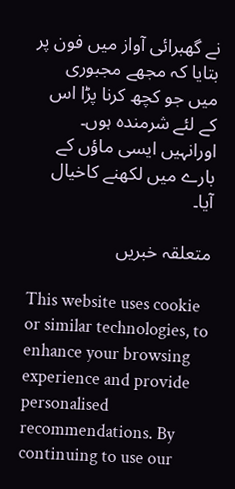نے گھبرائی آواز میں فون پر بتایا کہ مجھے مجبوری میں جو کچھ کرنا پڑا اس کے لئے شرمندہ ہوں۔ اورانہیں ایسی ماؤں کے بارے میں لکھنے کاخیال آیا۔

متعلقہ خبریں

This website uses cookie or similar technologies, to enhance your browsing experience and provide personalised recommendations. By continuing to use our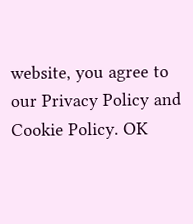website, you agree to our Privacy Policy and Cookie Policy. OK